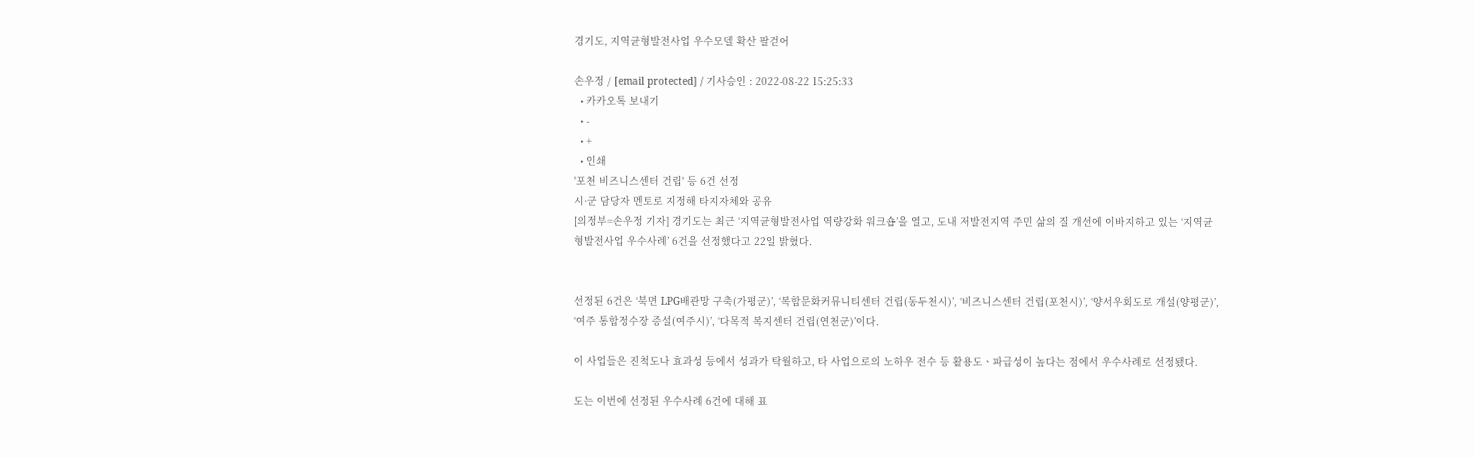경기도, 지역균형발전사업 우수모델 확산 팔걷어

손우정 / [email protected] / 기사승인 : 2022-08-22 15:25:33
  • 카카오톡 보내기
  • -
  • +
  • 인쇄
'포천 비즈니스센터 건립' 등 6건 선정
시·군 담당자 멘토로 지정해 타지자체와 공유
[의정부=손우정 기자] 경기도는 최근 ‘지역균형발전사업 역량강화 워크숍’을 열고, 도내 저발전지역 주민 삶의 질 개선에 이바지하고 있는 ‘지역균형발전사업 우수사례’ 6건을 선정했다고 22일 밝혔다.


선정된 6건은 ‘북면 LPG배관망 구축(가평군)’, ‘복합문화커뮤니티센터 건립(동두천시)’, ‘비즈니스센터 건립(포천시)’, ‘양서우회도로 개설(양평군)’, ‘여주 통합정수장 증설(여주시)’, ‘다목적 복지센터 건립(연천군)’이다.

이 사업들은 진척도나 효과성 등에서 성과가 탁월하고, 타 사업으로의 노하우 전수 등 활용도ㆍ파급성이 높다는 점에서 우수사례로 선정됐다.

도는 이번에 선정된 우수사례 6건에 대해 표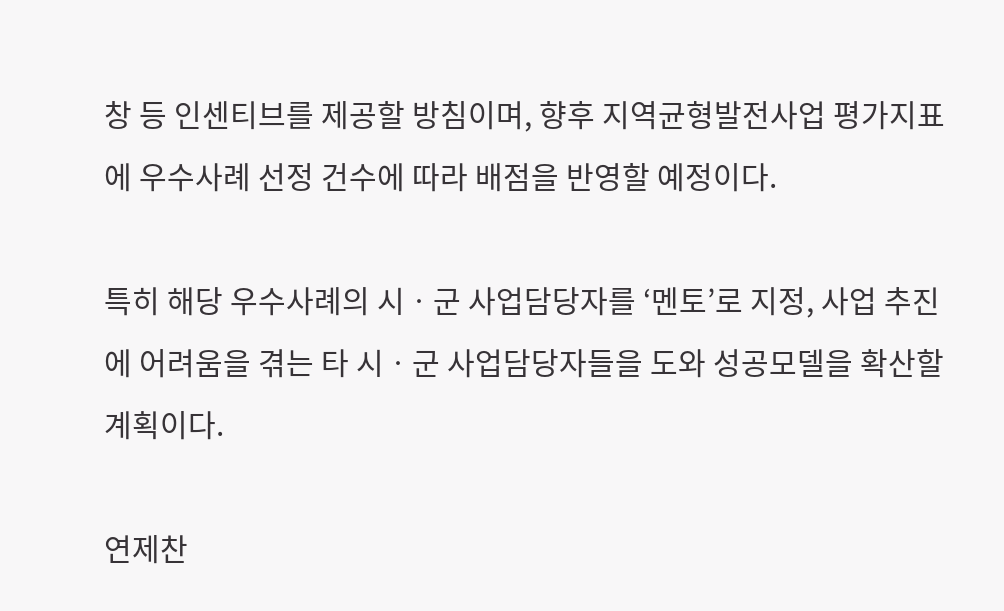창 등 인센티브를 제공할 방침이며, 향후 지역균형발전사업 평가지표에 우수사례 선정 건수에 따라 배점을 반영할 예정이다.

특히 해당 우수사례의 시ㆍ군 사업담당자를 ‘멘토’로 지정, 사업 추진에 어려움을 겪는 타 시ㆍ군 사업담당자들을 도와 성공모델을 확산할 계획이다.

연제찬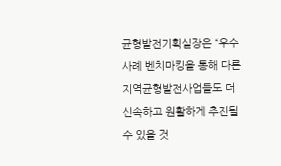균형발전기획실장은 “우수사례 벤치마킹을 통해 다른 지역균형발전사업들도 더 신속하고 원활하게 추진될 수 있을 것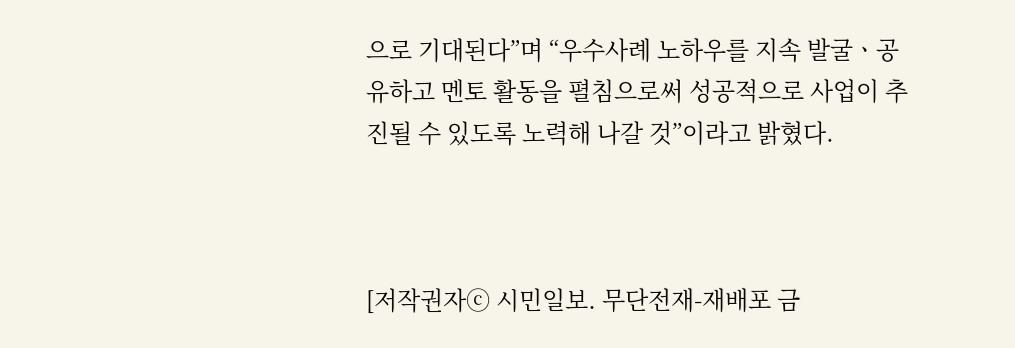으로 기대된다”며 “우수사례 노하우를 지속 발굴ㆍ공유하고 멘토 활동을 펼침으로써 성공적으로 사업이 추진될 수 있도록 노력해 나갈 것”이라고 밝혔다.



[저작권자ⓒ 시민일보. 무단전재-재배포 금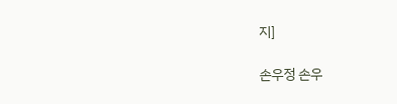지]

손우정 손우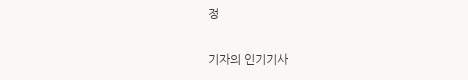정

기자의 인기기사